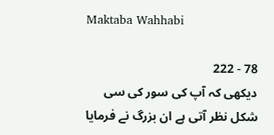Maktaba Wahhabi

78 - 222
دیکھی کہ آپ کی سور کی سی شکل نظر آتی ہے ان بزرگ نے فرمایا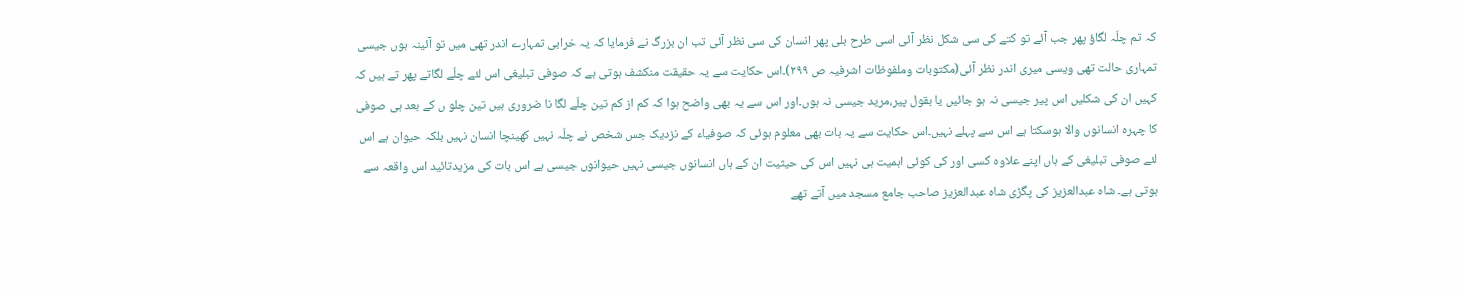کہ تم چلّہ لگاؤ پھر جب آئے تو کتے کی سی شکل نظر آئی اسی طرح بلی پھر انسان کی سی نظر آئی تب ان بزرگ نے فرمایا کہ یہ خرابی تمہارے اندر تھی میں تو آئینہ ہوں جیسی تمہاری حالت تھی ویسی میری اندر نظر آئی(مکتوبات وملفوظات اشرفیہ ص ۲۹۹)۔اس حکایت سے یہ حقیقت منکشف ہوتی ہے کہ صوفی تبلیغی اس لئے چلّے لگاتے پھر تے ہیں کہ کہیں ان کی شکلیں اس پیر جیسی نہ ہو جائیں یا بقول پیر،مرید جیسی نہ ہوں۔اور اس سے یہ بھی واضح ہوا کہ کم از کم تین چلّے لگا نا ضروری ہیں تین چلو ں کے بعد ہی صوفی کا چہرہ انسانوں والا ہوسکتا ہے اس سے پہلے نہیں۔اس حکایت سے یہ بات بھی معلوم ہوئی کہ صوفیاء کے نزدیک جس شخص نے چلّہ نہیں کھینچا انسان نہیں بلکہ حیوان ہے اس لئے صوفی تبلیغی کے ہاں اپنے علاوہ کسی اور کی کوئی اہمیت ہی نہیں اس کی حیثیت ان کے ہاں انسانوں جیسی نہیں حیوانوں جیسی ہے اس بات کی مزیدتائید اس واقعہ سے ہوتی ہے۔ شاہ عبدالعزیز کی پگڑی شاہ عبدالعزیز صاحب جامع مسجد میں آتے تھے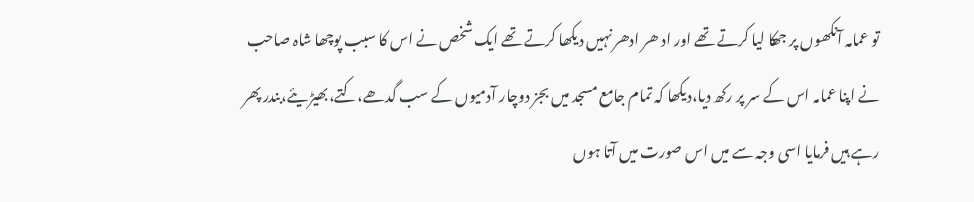تو عمامہ آنکھوں پر جھکا لیا کرتے تھے اور اد ھر ادھر نہیں دیکھا کرتے تھے ایک شخص نے اس کا سبب پوچھا شاہ صاحب نے اپنا عمامہ اس کے سر پر رکھ دیا،دیکھا کہ تمام جامع مسجد میں بجز دوچار آدمیوں کے سب گدھے،کتے،بھیڑ یئے،بندر پھر رہے ہیں فرمایا اسی وجہ سے میں اس صورت میں آتا ہوں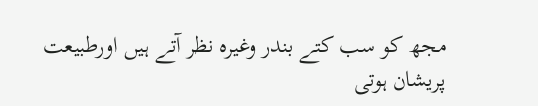مجھ کو سب کتے بندر وغیرہ نظر آتے ہیں اورطبیعت پریشان ہوتی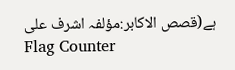ہے(قصص الاکابر:مؤلفہ اشرف علی
Flag Counter